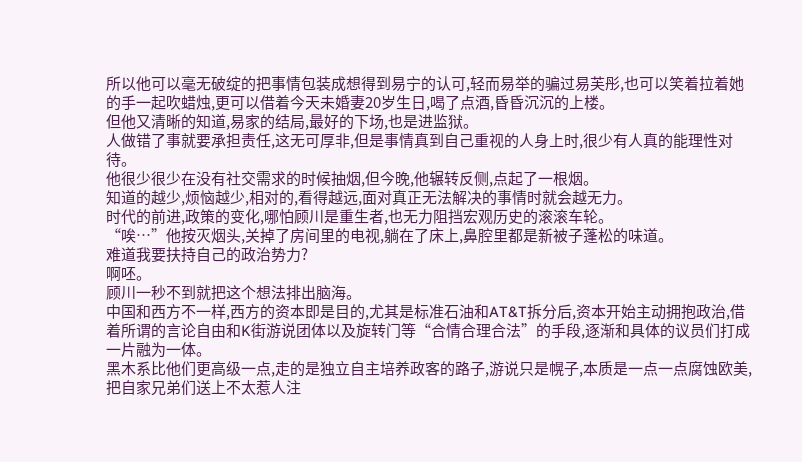所以他可以毫无破绽的把事情包装成想得到易宁的认可,轻而易举的骗过易芙彤,也可以笑着拉着她的手一起吹蜡烛,更可以借着今天未婚妻20岁生日,喝了点酒,昏昏沉沉的上楼。
但他又清晰的知道,易家的结局,最好的下场,也是进监狱。
人做错了事就要承担责任,这无可厚非,但是事情真到自己重视的人身上时,很少有人真的能理性对待。
他很少很少在没有社交需求的时候抽烟,但今晚,他辗转反侧,点起了一根烟。
知道的越少,烦恼越少,相对的,看得越远,面对真正无法解决的事情时就会越无力。
时代的前进,政策的变化,哪怕顾川是重生者,也无力阻挡宏观历史的滚滚车轮。
“唉…”他按灭烟头,关掉了房间里的电视,躺在了床上,鼻腔里都是新被子蓬松的味道。
难道我要扶持自己的政治势力?
啊呸。
顾川一秒不到就把这个想法排出脑海。
中国和西方不一样,西方的资本即是目的,尤其是标准石油和AT&T拆分后,资本开始主动拥抱政治,借着所谓的言论自由和K街游说团体以及旋转门等“合情合理合法”的手段,逐渐和具体的议员们打成一片融为一体。
黑木系比他们更高级一点,走的是独立自主培养政客的路子,游说只是幌子,本质是一点一点腐蚀欧美,把自家兄弟们送上不太惹人注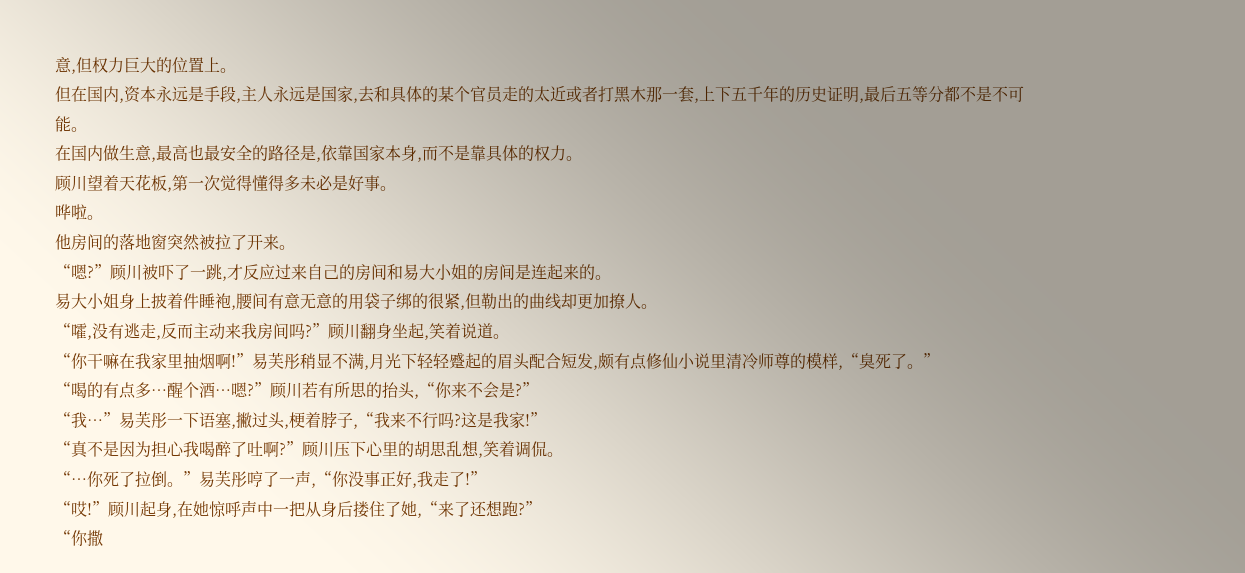意,但权力巨大的位置上。
但在国内,资本永远是手段,主人永远是国家,去和具体的某个官员走的太近或者打黑木那一套,上下五千年的历史证明,最后五等分都不是不可能。
在国内做生意,最高也最安全的路径是,依靠国家本身,而不是靠具体的权力。
顾川望着天花板,第一次觉得懂得多未必是好事。
哗啦。
他房间的落地窗突然被拉了开来。
“嗯?”顾川被吓了一跳,才反应过来自己的房间和易大小姐的房间是连起来的。
易大小姐身上披着件睡袍,腰间有意无意的用袋子绑的很紧,但勒出的曲线却更加撩人。
“嚯,没有逃走,反而主动来我房间吗?”顾川翻身坐起,笑着说道。
“你干嘛在我家里抽烟啊!”易芙彤稍显不满,月光下轻轻蹙起的眉头配合短发,颇有点修仙小说里清冷师尊的模样,“臭死了。”
“喝的有点多…醒个酒…嗯?”顾川若有所思的抬头,“你来不会是?”
“我…”易芙彤一下语塞,撇过头,梗着脖子,“我来不行吗?这是我家!”
“真不是因为担心我喝醉了吐啊?”顾川压下心里的胡思乱想,笑着调侃。
“…你死了拉倒。”易芙彤哼了一声,“你没事正好,我走了!”
“哎!”顾川起身,在她惊呼声中一把从身后搂住了她,“来了还想跑?”
“你撒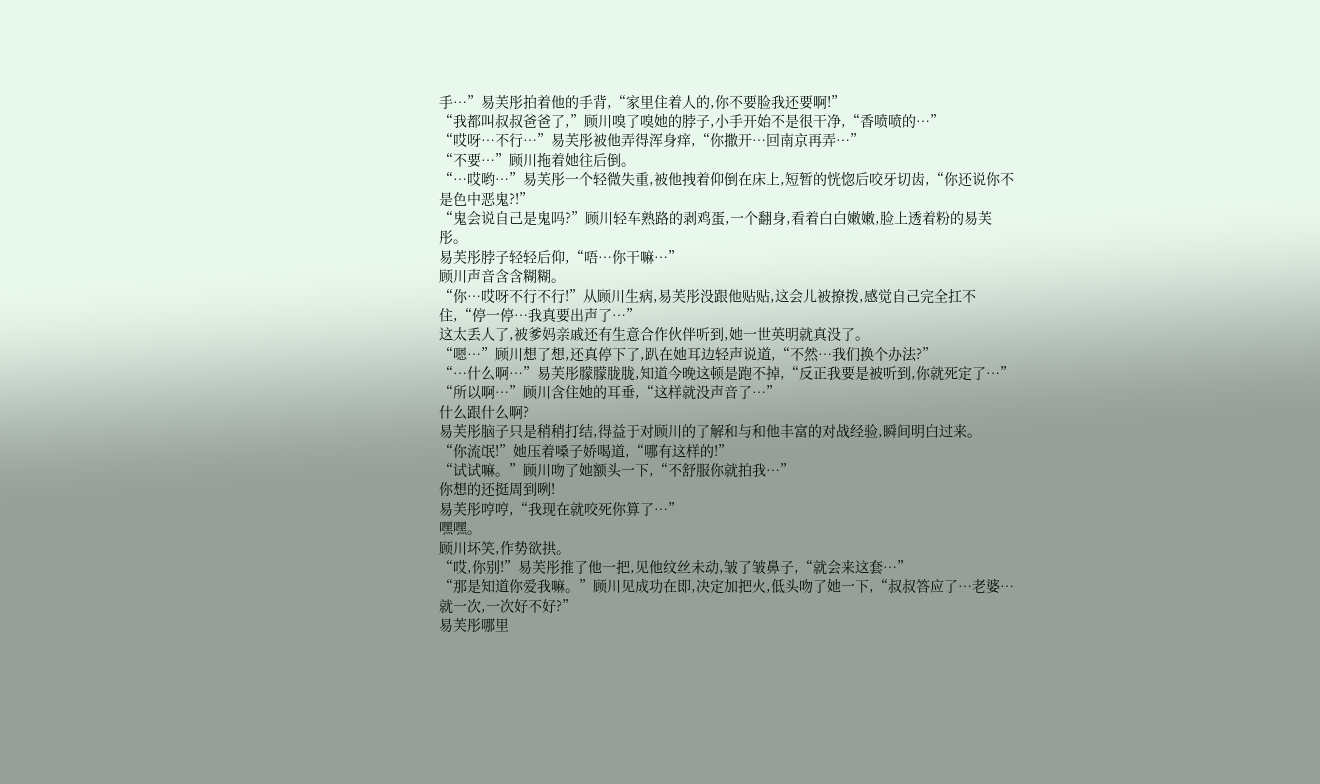手…”易芙彤拍着他的手背,“家里住着人的,你不要脸我还要啊!”
“我都叫叔叔爸爸了,”顾川嗅了嗅她的脖子,小手开始不是很干净,“香喷喷的…”
“哎呀…不行…”易芙彤被他弄得浑身痒,“你撒开…回南京再弄…”
“不要…”顾川拖着她往后倒。
“…哎哟…”易芙彤一个轻微失重,被他拽着仰倒在床上,短暂的恍惚后咬牙切齿,“你还说你不是色中恶鬼?!”
“鬼会说自己是鬼吗?”顾川轻车熟路的剥鸡蛋,一个翻身,看着白白嫩嫩,脸上透着粉的易芙彤。
易芙彤脖子轻轻后仰,“唔…你干嘛…”
顾川声音含含糊糊。
“你…哎呀不行不行!”从顾川生病,易芙彤没跟他贴贴,这会儿被撩拨,感觉自己完全扛不住,“停一停…我真要出声了…”
这太丢人了,被爹妈亲戚还有生意合作伙伴听到,她一世英明就真没了。
“嗯…”顾川想了想,还真停下了,趴在她耳边轻声说道,“不然…我们换个办法?”
“…什么啊…”易芙彤朦朦胧胧,知道今晚这顿是跑不掉,“反正我要是被听到,你就死定了…”
“所以啊…”顾川含住她的耳垂,“这样就没声音了…”
什么跟什么啊?
易芙彤脑子只是稍稍打结,得益于对顾川的了解和与和他丰富的对战经验,瞬间明白过来。
“你流氓!”她压着嗓子娇喝道,“哪有这样的!”
“试试嘛。”顾川吻了她额头一下,“不舒服你就拍我…”
你想的还挺周到咧!
易芙彤哼哼,“我现在就咬死你算了…”
嘿嘿。
顾川坏笑,作势欲拱。
“哎,你别!”易芙彤推了他一把,见他纹丝未动,皱了皱鼻子,“就会来这套…”
“那是知道你爱我嘛。”顾川见成功在即,决定加把火,低头吻了她一下,“叔叔答应了…老婆…就一次,一次好不好?”
易芙彤哪里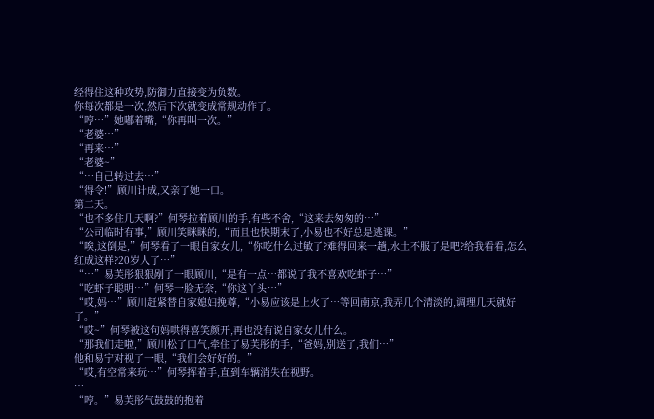经得住这种攻势,防御力直接变为负数。
你每次都是一次,然后下次就变成常规动作了。
“哼…”她嘟着嘴,“你再叫一次。”
“老婆…”
“再来…”
“老婆~”
“…自己转过去…”
“得令!”顾川计成,又亲了她一口。
第二天。
“也不多住几天啊?”何琴拉着顾川的手,有些不舍,“这来去匆匆的…”
“公司临时有事,”顾川笑眯眯的,“而且也快期末了,小易也不好总是逃课。”
“唉,这倒是,”何琴看了一眼自家女儿,“你吃什么过敏了?难得回来一趟,水土不服了是吧?给我看看,怎么红成这样?20岁人了…”
“…”易芙彤狠狠剐了一眼顾川,“是有一点…都说了我不喜欢吃虾子…”
“吃虾子聪明…”何琴一脸无奈,“你这丫头…”
“哎,妈…”顾川赶紧替自家媳妇挽尊,“小易应该是上火了…等回南京,我弄几个清淡的,调理几天就好了。”
“哎~”何琴被这句妈哄得喜笑颜开,再也没有说自家女儿什么。
“那我们走啦,”顾川松了口气,牵住了易芙彤的手,“爸妈,别送了,我们…”
他和易宁对视了一眼,“我们会好好的。”
“哎,有空常来玩…”何琴挥着手,直到车辆消失在视野。
…
“哼。”易芙彤气鼓鼓的抱着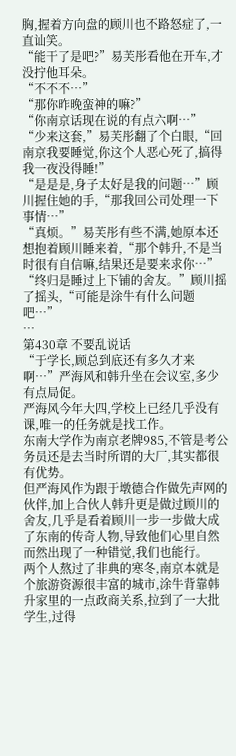胸,握着方向盘的顾川也不路怒症了,一直讪笑。
“能干了是吧?”易芙彤看他在开车,才没拧他耳朵。
“不不不…”
“那你昨晚蛮神的嘛?”
“你南京话现在说的有点六啊…”
“少来这套,”易芙彤翻了个白眼,“回南京我要睡觉,你这个人恶心死了,搞得我一夜没得睡!”
“是是是,身子太好是我的问题…”顾川握住她的手,“那我回公司处理一下事情…”
“真烦。”易芙彤有些不满,她原本还想抱着顾川睡来着,“那个韩升,不是当时很有自信嘛,结果还是要来求你…”
“终归是睡过上下铺的舍友。”顾川摇了摇头,“可能是涂牛有什么问题吧…”
…
第430章 不要乱说话
“于学长,顾总到底还有多久才来啊…”严海风和韩升坐在会议室,多少有点局促。
严海风今年大四,学校上已经几乎没有课,唯一的任务就是找工作。
东南大学作为南京老牌985,不管是考公务员还是去当时所谓的大厂,其实都很有优势。
但严海风作为跟于墩德合作做先声网的伙伴,加上合伙人韩升更是做过顾川的舍友,几乎是看着顾川一步一步做大成了东南的传奇人物,导致他们心里自然而然出现了一种错觉,我们也能行。
两个人熬过了非典的寒冬,南京本就是个旅游资源很丰富的城市,涂牛背靠韩升家里的一点政商关系,拉到了一大批学生,过得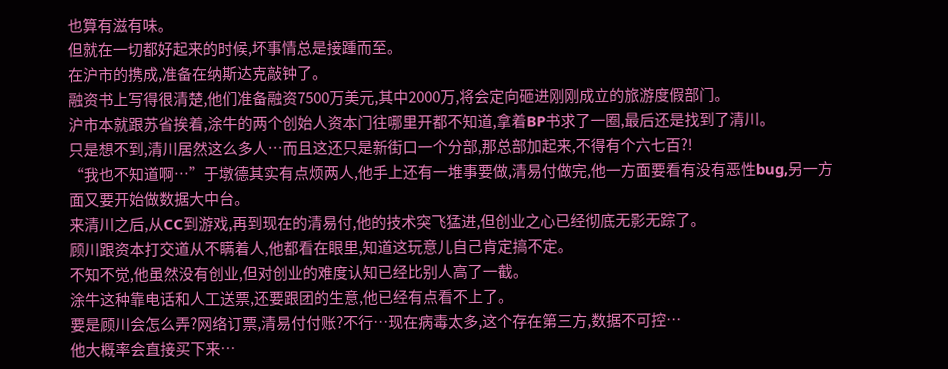也算有滋有味。
但就在一切都好起来的时候,坏事情总是接踵而至。
在沪市的携成,准备在纳斯达克敲钟了。
融资书上写得很清楚,他们准备融资7500万美元,其中2000万,将会定向砸进刚刚成立的旅游度假部门。
沪市本就跟苏省挨着,涂牛的两个创始人资本门往哪里开都不知道,拿着BP书求了一圈,最后还是找到了清川。
只是想不到,清川居然这么多人…而且这还只是新街口一个分部,那总部加起来,不得有个六七百?!
“我也不知道啊…”于墩德其实有点烦两人,他手上还有一堆事要做,清易付做完,他一方面要看有没有恶性bug,另一方面又要开始做数据大中台。
来清川之后,从CC到游戏,再到现在的清易付,他的技术突飞猛进,但创业之心已经彻底无影无踪了。
顾川跟资本打交道从不瞒着人,他都看在眼里,知道这玩意儿自己肯定搞不定。
不知不觉,他虽然没有创业,但对创业的难度认知已经比别人高了一截。
涂牛这种靠电话和人工送票,还要跟团的生意,他已经有点看不上了。
要是顾川会怎么弄?网络订票,清易付付账?不行…现在病毒太多,这个存在第三方,数据不可控…
他大概率会直接买下来…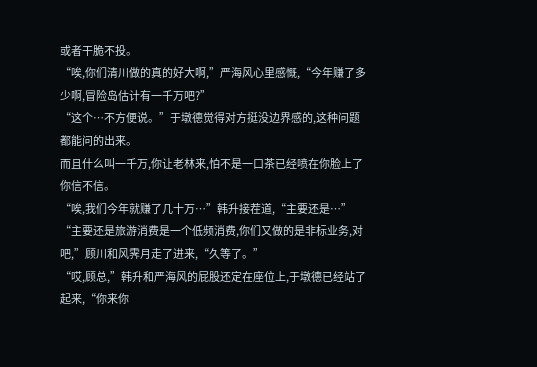或者干脆不投。
“唉,你们清川做的真的好大啊,”严海风心里感慨,“今年赚了多少啊,冒险岛估计有一千万吧?”
“这个…不方便说。”于墩德觉得对方挺没边界感的,这种问题都能问的出来。
而且什么叫一千万,你让老林来,怕不是一口茶已经喷在你脸上了你信不信。
“唉,我们今年就赚了几十万…”韩升接茬道,“主要还是…”
“主要还是旅游消费是一个低频消费,你们又做的是非标业务,对吧,”顾川和风霁月走了进来,“久等了。”
“哎,顾总,”韩升和严海风的屁股还定在座位上,于墩德已经站了起来,“你来你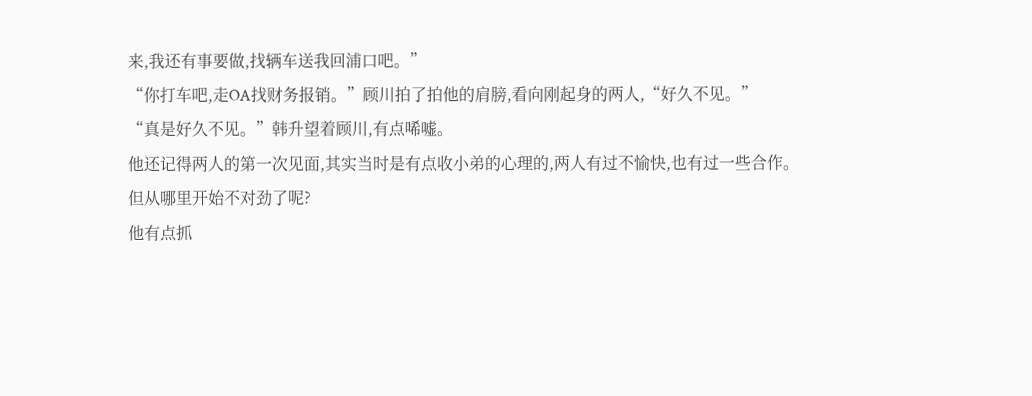来,我还有事要做,找辆车送我回浦口吧。”
“你打车吧,走OA找财务报销。”顾川拍了拍他的肩膀,看向刚起身的两人,“好久不见。”
“真是好久不见。”韩升望着顾川,有点唏嘘。
他还记得两人的第一次见面,其实当时是有点收小弟的心理的,两人有过不愉快,也有过一些合作。
但从哪里开始不对劲了呢?
他有点抓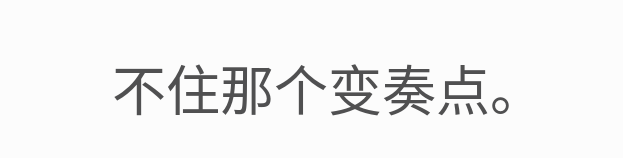不住那个变奏点。